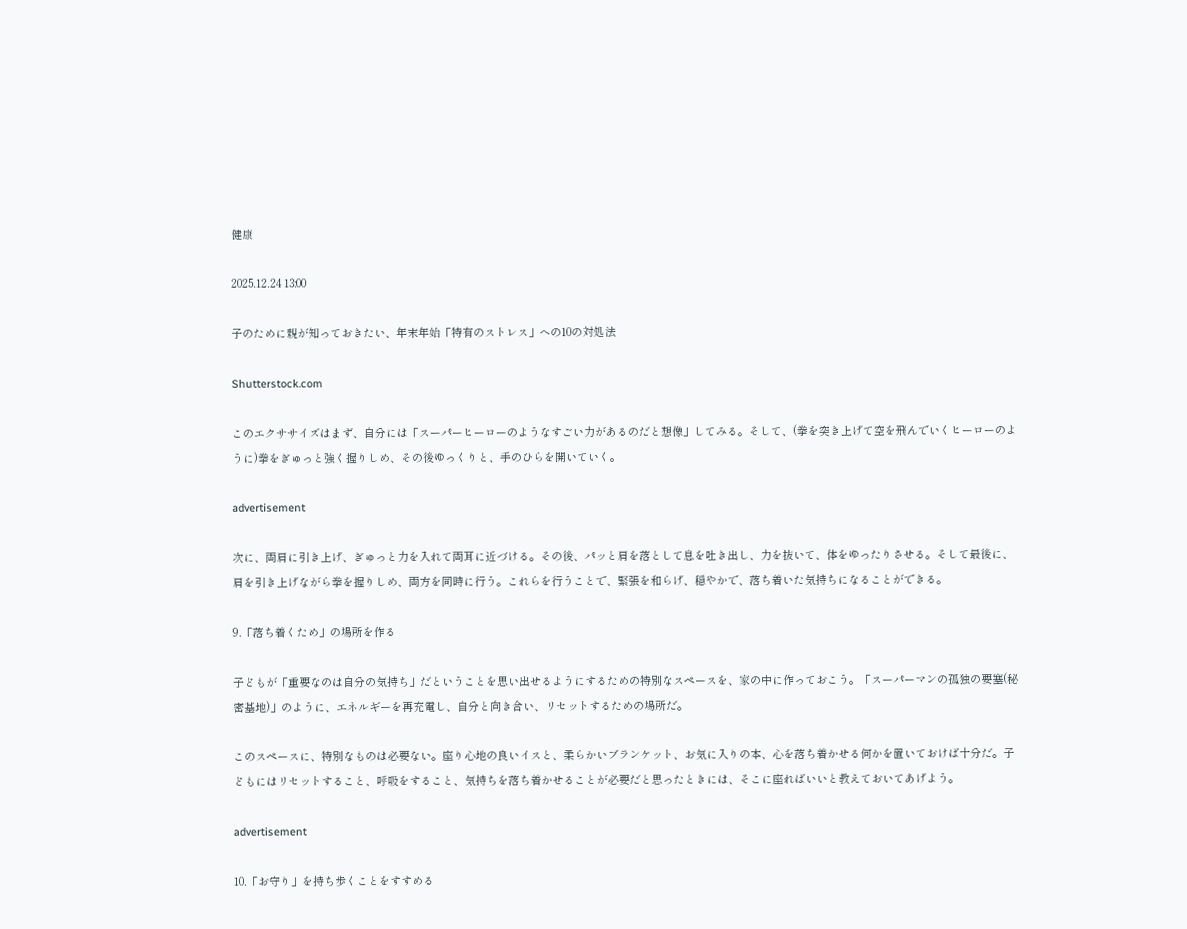健康

2025.12.24 13:00

子のために親が知っておきたい、年末年始「特有のストレス」への10の対処法

Shutterstock.com

このエクササイズはまず、自分には「スーパーヒーローのようなすごい力があるのだと想像」してみる。そして、(拳を突き上げて空を飛んでいくヒーローのように)拳をぎゅっと強く握りしめ、その後ゆっくりと、手のひらを開いていく。

advertisement

次に、両肩に引き上げ、ぎゅっと力を入れて両耳に近づける。その後、パッと肩を落として息を吐き出し、力を抜いて、体をゆったりさせる。そして最後に、肩を引き上げながら拳を握りしめ、両方を同時に行う。これらを行うことで、緊張を和らげ、穏やかで、落ち着いた気持ちになることができる。

9.「落ち着くため」の場所を作る

子どもが「重要なのは自分の気持ち」だということを思い出せるようにするための特別なスペースを、家の中に作っておこう。「スーパーマンの孤独の要塞(秘密基地)」のように、エネルギーを再充電し、自分と向き合い、リセットするための場所だ。

このスペースに、特別なものは必要ない。座り心地の良いイスと、柔らかいブランケット、お気に入りの本、心を落ち着かせる何かを置いておけば十分だ。子どもにはリセットすること、呼吸をすること、気持ちを落ち着かせることが必要だと思ったときには、そこに座ればいいと教えておいてあげよう。

advertisement

10.「お守り」を持ち歩くことをすすめる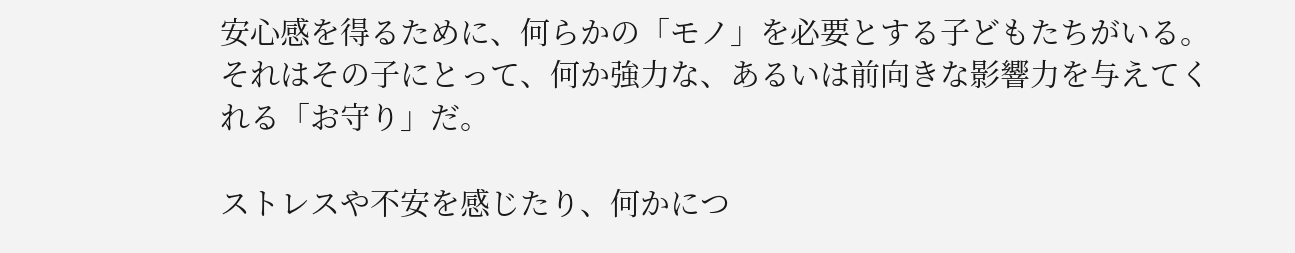安心感を得るために、何らかの「モノ」を必要とする子どもたちがいる。それはその子にとって、何か強力な、あるいは前向きな影響力を与えてくれる「お守り」だ。

ストレスや不安を感じたり、何かにつ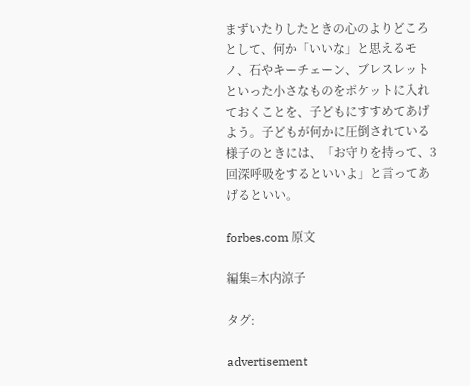まずいたりしたときの心のよりどころとして、何か「いいな」と思えるモノ、石やキーチェーン、ブレスレットといった小さなものをポケットに入れておくことを、子どもにすすめてあげよう。子どもが何かに圧倒されている様子のときには、「お守りを持って、3回深呼吸をするといいよ」と言ってあげるといい。

forbes.com 原文

編集=木内涼子

タグ:

advertisement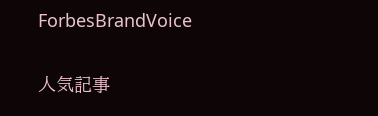ForbesBrandVoice

人気記事